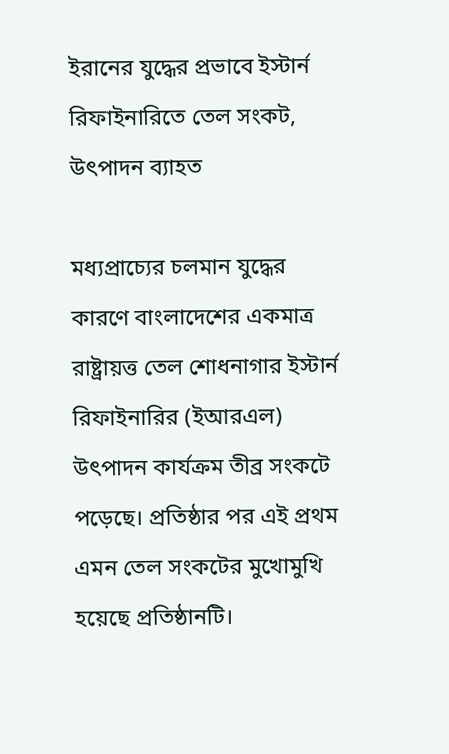ইরানের যুদ্ধের প্রভাবে ইস্টার্ন রিফাইনারিতে তেল সংকট, উৎপাদন ব্যাহত

মধ্যপ্রাচ্যের চলমান যুদ্ধের কারণে বাংলাদেশের একমাত্র রাষ্ট্রায়ত্ত তেল শোধনাগার ইস্টার্ন রিফাইনারির (ইআরএল) উৎপাদন কার্যক্রম তীব্র সংকটে পড়েছে। প্রতিষ্ঠার পর এই প্রথম এমন তেল সংকটের মুখোমুখি হয়েছে প্রতিষ্ঠানটি।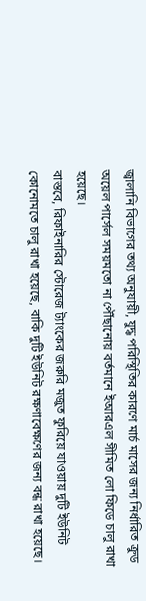জ্বালানি বিভাগের তথ্য অনুযায়ী, যুদ্ধ পরিস্থিতির কারণে মার্চ মাসের জন্য নির্ধারিত ক্রুড অয়েল পার্সেল সময়মতো না পৌঁছানোয় বর্তমানে ইআরএল সীমিত লো ফিডে চালু রাখা হয়েছে।
বাস্তবে, রিফাইনারির স্টোরেজ ট্যাংকের জরুরি মজুত ফুরিয়ে যাওয়ায় দুটি ইউনিট কোনোমতে চালু রাখা হয়েছে, বাকি দুটি ইউনিট রক্ষণাবেক্ষণের জন্য বন্ধ রাখা হয়েছে।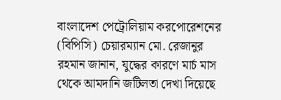বাংলাদেশ পেট্রোলিয়াম করপোরেশনের (বিপিসি) চেয়ারম্যান মো. রেজানুর রহমান জানান, যুদ্ধের কারণে মার্চ মাস থেকে আমদানি জটিলতা দেখা দিয়েছে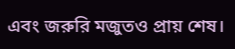এবং জরুরি মজুতও প্রায় শেষ।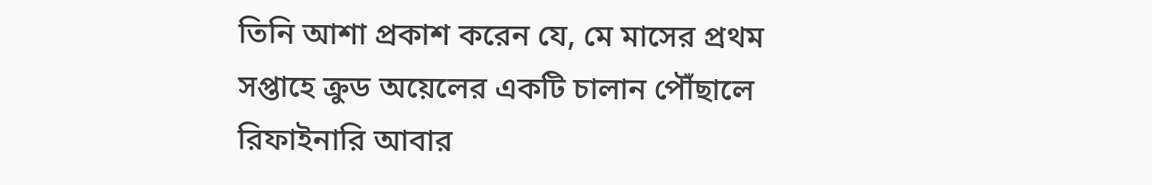তিনি আশা প্রকাশ করেন যে, মে মাসের প্রথম সপ্তাহে ক্রুড অয়েলের একটি চালান পৌঁছালে রিফাইনারি আবার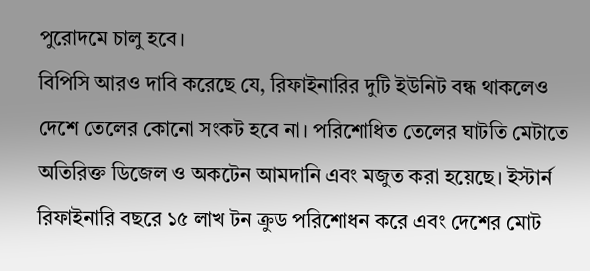পুরোদমে চালু হবে।
বিপিসি আরও দাবি করেছে যে, রিফাইনারির দুটি ইউনিট বন্ধ থাকলেও দেশে তেলের কোনো সংকট হবে না। পরিশোধিত তেলের ঘাটতি মেটাতে অতিরিক্ত ডিজেল ও অকটেন আমদানি এবং মজুত করা হয়েছে। ইস্টার্ন রিফাইনারি বছরে ১৫ লাখ টন ক্রুড পরিশোধন করে এবং দেশের মোট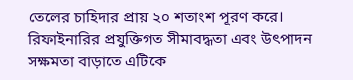তেলের চাহিদার প্রায় ২০ শতাংশ পূরণ করে। রিফাইনারির প্রযুক্তিগত সীমাবদ্ধতা এবং উৎপাদন সক্ষমতা বাড়াতে এটিকে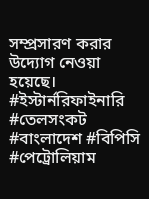সম্প্রসারণ করার উদ্যোগ নেওয়া হয়েছে।
#ইস্টার্নরিফাইনারি #তেলসংকট #বাংলাদেশ #বিপিসি #পেট্রোলিয়াম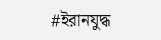#ইরানযুদ্ধ